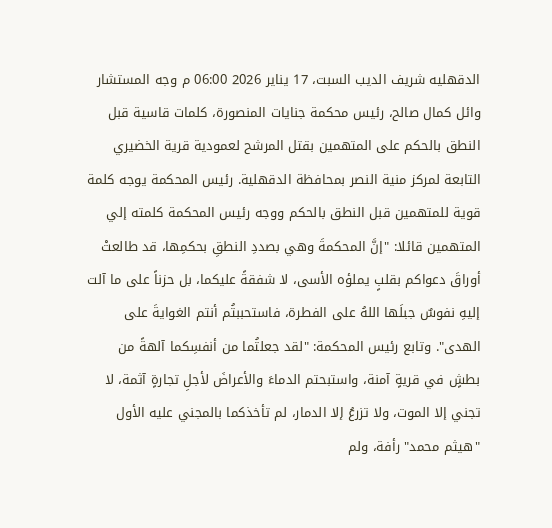الدقهليه شريف الديب السبت، 17 يناير 2026 06:00 م وجه المستشار وائل كمال صالح، رئيس محكمة جنايات المنصورة، كلمات قاسية قبل النطق بالحكم على المتهمين بقتل المرشح لعمودية قرية الخضيري التابعة لمركز منية النصر بمحافظة الدقهلية. رئيس المحكمة يوجه كلمة قوية للمتهمين قبل النطق بالحكم ووجه رئيس المحكمة كلمته إلي المتهمين قائلا: "إنَّ المحكمةَ وهي بصددِ النطقِ بحكمِها، قد طالعتْ أوراقَ دعواكم بقلبٍ يملؤه الأسى، لا شفقةً عليكما، بل حزناً على ما آلت إليهِ نفوسٌ جبلَها اللهُ على الفطرة، فاستحببتُم أنتم الغوايةَ على الهدى". وتابع رئيس المحكمة: "لقد جعلتُما من أنفسِكما آلهةً من بطشٍ في قريةٍ آمنة، واستبحتم الدماءَ والأعراضَ لأجلِ تجارةٍ آثمة، لا تجني إلا الموت، ولا تزرعُ إلا الدمار، لم تأخذكما بالمجني عليه الأول "هيثم محمد" رأفة، ولم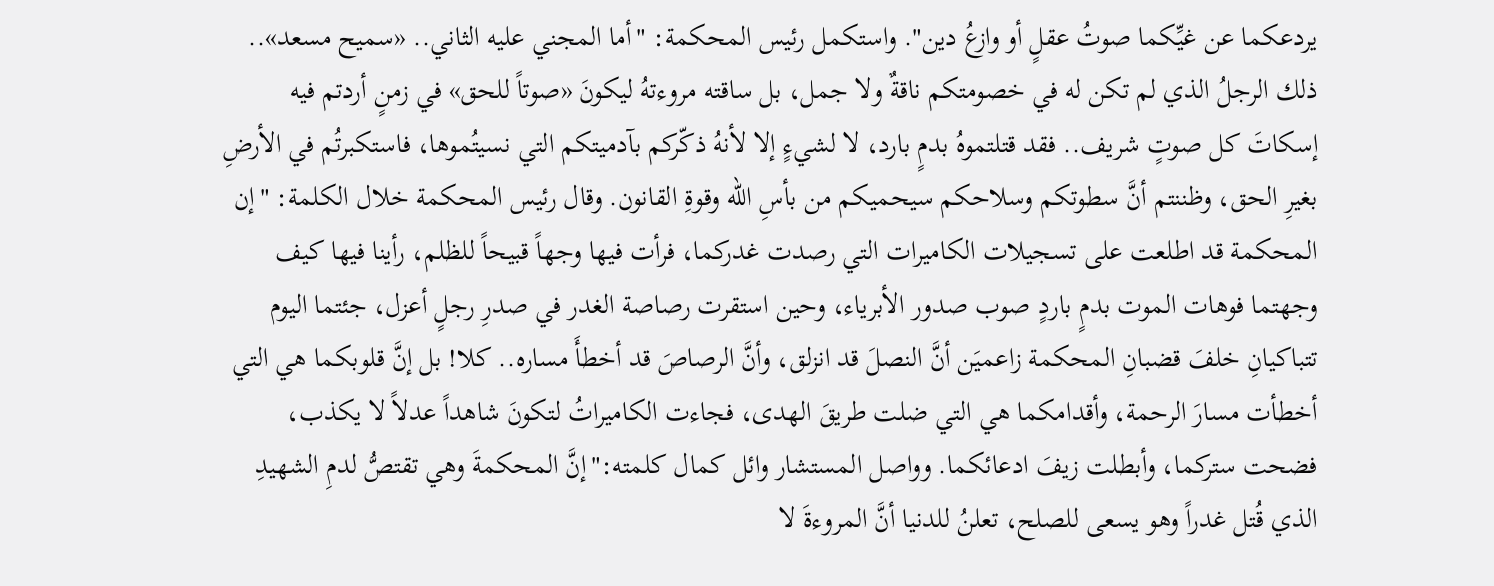يردعكما عن غيِّكما صوتُ عقلٍ أو وازعُ دين". واستكمل رئيس المحكمة: "أما المجني عليه الثاني.. «سميح مسعد».. ذلك الرجلُ الذي لم تكن له في خصومتكم ناقةٌ ولا جمل، بل ساقته مروءتهُ ليكونَ «صوتاً للحق» في زمنٍ أردتم فيه إسكاتَ كل صوتٍ شريف.. فقد قتلتموهُ بدمٍ بارد، لا لشيءٍ إلا لأنهُ ذكّركم بآدميتكم التي نسيتُموها، فاستكبرتُم في الأرضِ بغيرِ الحق، وظننتم أنَّ سطوتكم وسلاحكم سيحميكم من بأسِ الله وقوةِ القانون. وقال رئيس المحكمة خلال الكلمة: "إن المحكمة قد اطلعت على تسجيلات الكاميرات التي رصدت غدركما، فرأت فيها وجهاً قبيحاً للظلم، رأينا فيها كيف وجهتما فوهات الموت بدمٍ باردٍ صوب صدور الأبرياء، وحين استقرت رصاصة الغدر في صدرِ رجلٍ أعزل، جئتما اليوم تتباكيانِ خلفَ قضبانِ المحكمة زاعميَن أنَّ النصلَ قد انزلق، وأنَّ الرصاصَ قد أخطأَ مساره.. كلا! بل إنَّ قلوبكما هي التي أخطأت مسارَ الرحمة، وأقدامكما هي التي ضلت طريقَ الهدى، فجاءت الكاميراتُ لتكونَ شاهداً عدلاً لا يكذب، فضحت ستركما، وأبطلت زيفَ ادعائكما. وواصل المستشار وائل كمال كلمته:"إنَّ المحكمةَ وهي تقتصُّ لدمِ الشهيدِ الذي قُتل غدراً وهو يسعى للصلح، تعلنُ للدنيا أنَّ المروءةَ لا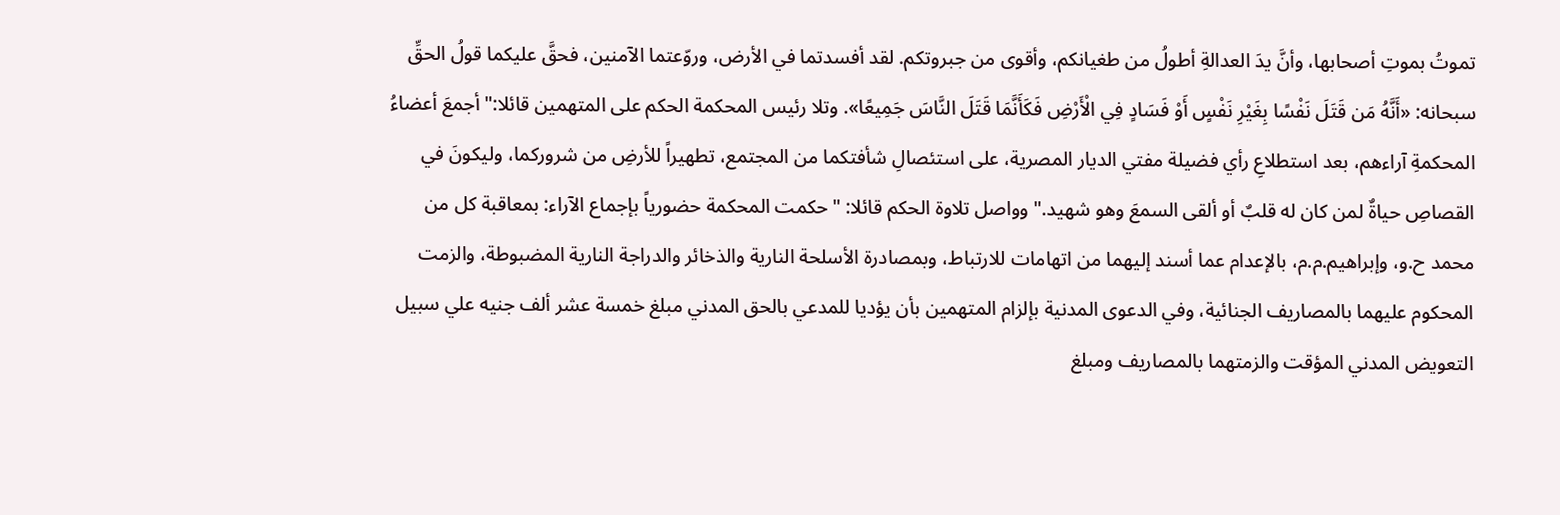تموتُ بموتِ أصحابها، وأنَّ يدَ العدالةِ أطولُ من طغيانكم، وأقوى من جبروتكم. لقد أفسدتما في الأرض، وروّعتما الآمنين، فحقَّ عليكما قولُ الحقِّ سبحانه: «أَنَّهُ مَن قَتَلَ نَفْسًا بِغَيْرِ نَفْسٍ أَوْ فَسَادٍ فِي الْأَرْضِ فَكَأَنَّمَا قَتَلَ النَّاسَ جَمِيعًا». وتلا رئيس المحكمة الحكم على المتهمين قائلا:" أجمعَ أعضاءُ المحكمةِ آراءهم، بعد استطلاعِ رأي فضيلة مفتي الديار المصرية، على استئصالِ شأفتكما من المجتمع، تطهيراً للأرضِ من شروركما، وليكونَ في القصاصِ حياةٌ لمن كان له قلبٌ أو ألقى السمعَ وهو شهيد." وواصل تلاوة الحكم قائلا: "حكمت المحكمة حضورياً بإجماع الآراء: بمعاقبة كل من محمد ح.و، وإبراهيم.م.م، بالإعدام عما أسند إليهما من اتهامات للارتباط، وبمصادرة الأسلحة النارية والذخائر والدراجة النارية المضبوطة، والزمت المحكوم عليهما بالمصاريف الجنائية، وفي الدعوى المدنية بإلزام المتهمين بأن يؤديا للمدعي بالحق المدني مبلغ خمسة عشر ألف جنيه علي سبيل التعويض المدني المؤقت والزمتهما بالمصاريف ومبلغ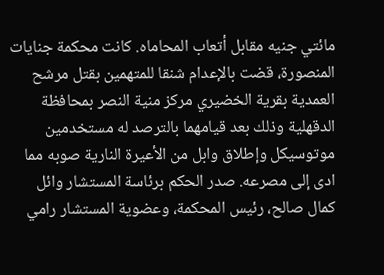مائتي جنيه مقابل أتعاب المحاماه. كانت محكمة جنايات المنصورة، قضت بالإعدام شنقا للمتهمين بقتل مرشح العمدية بقرية الخضيري مركز منية النصر بمحافظة الدقهلية وذلك بعد قيامهما بالترصد له مستخدمين موتوسيكل وإطلاق وابل من الأعيرة النارية صوبه مما ادى إلى مصرعه. صدر الحكم برئاسة المستشار وائل كمال صالح، رئيس المحكمة، وعضوية المستشار رامي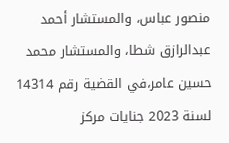منصور عباس، والمستشار أحمد عبدالرازق شطا، والمستشار محمد حسين عامر،في القضية رقم 14314 لسنة 2023 جنايات مركز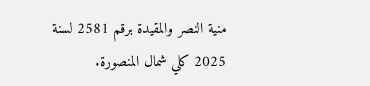منية النصر والمقيدة برقم 2581 لسنة 2025 كلي شمال المنصورة.